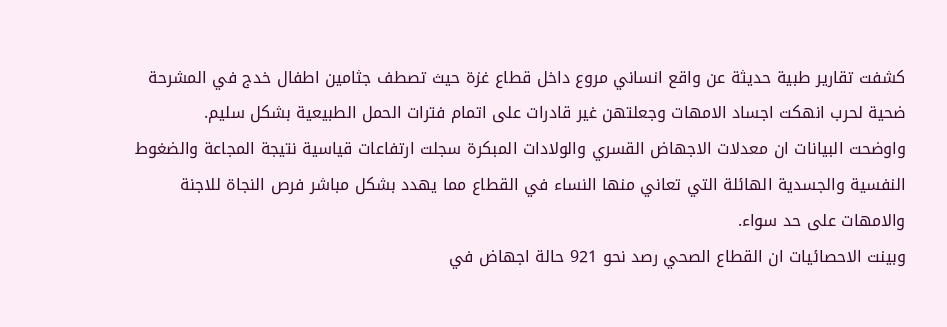كشفت تقارير طبية حديثة عن واقع انساني مروع داخل قطاع غزة حيث تصطف جثامين اطفال خدج في المشرحة ضحية لحرب انهكت اجساد الامهات وجعلتهن غير قادرات على اتمام فترات الحمل الطبيعية بشكل سليم.
واوضحت البيانات ان معدلات الاجهاض القسري والولادات المبكرة سجلت ارتفاعات قياسية نتيجة المجاعة والضغوط النفسية والجسدية الهائلة التي تعاني منها النساء في القطاع مما يهدد بشكل مباشر فرص النجاة للاجنة والامهات على حد سواء.
وبينت الاحصائيات ان القطاع الصحي رصد نحو 921 حالة اجهاض في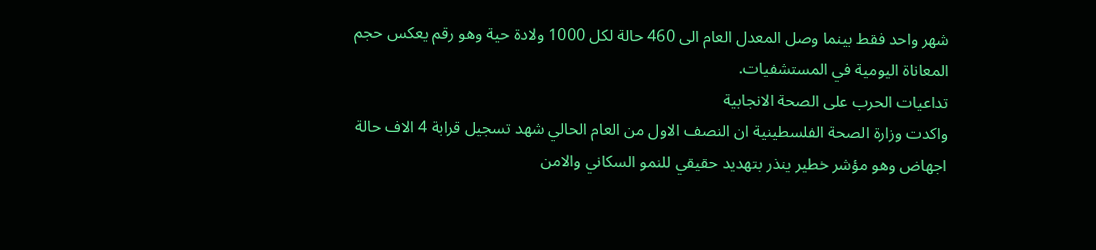شهر واحد فقط بينما وصل المعدل العام الى 460 حالة لكل 1000 ولادة حية وهو رقم يعكس حجم المعاناة اليومية في المستشفيات.
تداعيات الحرب على الصحة الانجابية
واكدت وزارة الصحة الفلسطينية ان النصف الاول من العام الحالي شهد تسجيل قرابة 4 الاف حالة اجهاض وهو مؤشر خطير ينذر بتهديد حقيقي للنمو السكاني والامن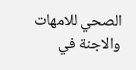الصحي للامهات والاجنة في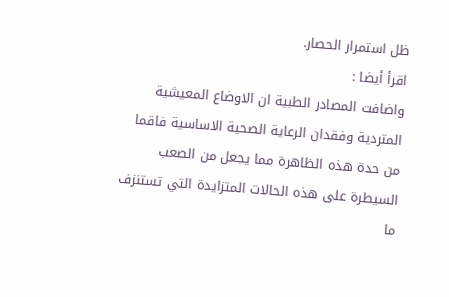ظل استمرار الحصار.
اقرأ أيضا :
واضافت المصادر الطبية ان الاوضاع المعيشية المتردية وفقدان الرعاية الصحية الاساسية فاقما من حدة هذه الظاهرة مما يجعل من الصعب السيطرة على هذه الحالات المتزايدة التي تستنزف ما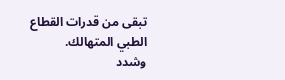تبقى من قدرات القطاع الطبي المتهالك.
وشدد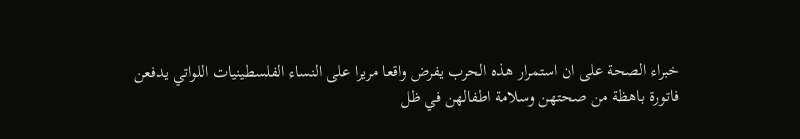خبراء الصحة على ان استمرار هذه الحرب يفرض واقعا مريرا على النساء الفلسطينيات اللواتي يدفعن فاتورة باهظة من صحتهن وسلامة اطفالهن في ظل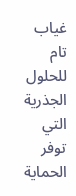غياب تام للحلول الجذرية التي توفر الحماية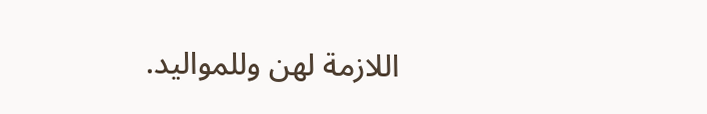اللازمة لهن وللمواليد.